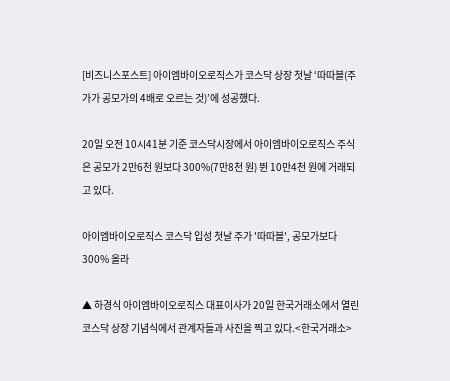[비즈니스포스트] 아이엠바이오로직스가 코스닥 상장 첫날 ‘따따블(주가가 공모가의 4배로 오르는 것)’에 성공했다.

20일 오전 10시41분 기준 코스닥시장에서 아이엠바이오로직스 주식은 공모가 2만6천 원보다 300%(7만8천 원) 뛴 10만4천 원에 거래되고 있다.

아이엠바이오로직스 코스닥 입성 첫날 주가 '따따블', 공모가보다 300% 올라

▲ 하경식 아이엠바이오로직스 대표이사가 20일 한국거래소에서 열린 코스닥 상장 기념식에서 관계자들과 사진을 찍고 있다.<한국거래소>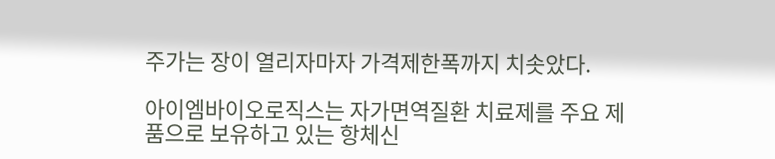주가는 장이 열리자마자 가격제한폭까지 치솟았다.

아이엠바이오로직스는 자가면역질환 치료제를 주요 제품으로 보유하고 있는 항체신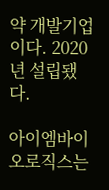약 개발기업이다. 2020년 설립됐다.

아이엠바이오로직스는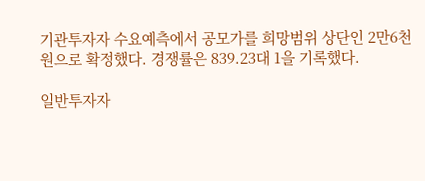기관투자자 수요예측에서 공모가를 희망범위 상단인 2만6천 원으로 확정했다. 경쟁률은 839.23대 1을 기록했다.

일반투자자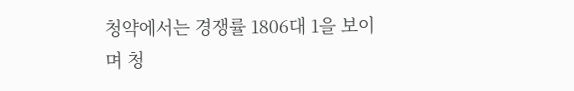청약에서는 경쟁률 1806대 1을 보이며 청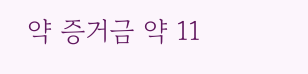약 증거금 약 11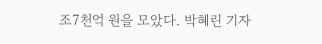조7천억 원을 모았다. 박혜린 기자